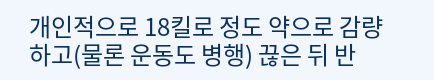개인적으로 18킬로 정도 약으로 감량하고(물론 운동도 병행) 끊은 뒤 반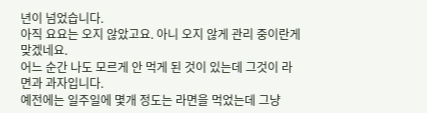년이 넘었습니다.
아직 요요는 오지 않았고요. 아니 오지 않게 관리 중이란게 맞겠네요.
어느 순간 나도 모르게 안 먹게 된 것이 있는데 그것이 라면과 과자입니다.
예전에는 일주일에 몇개 정도는 라면을 먹었는데 그냥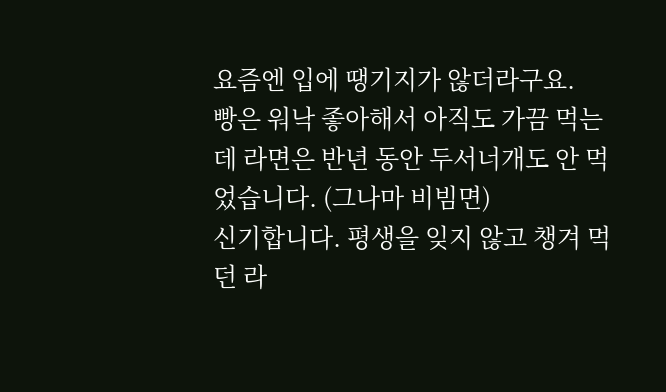요즘엔 입에 땡기지가 않더라구요.
빵은 워낙 좋아해서 아직도 가끔 먹는데 라면은 반년 동안 두서너개도 안 먹었습니다. (그나마 비빔면)
신기합니다. 평생을 잊지 않고 챙겨 먹던 라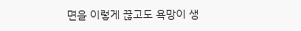면을 이렇게 끊고도 욕망이 생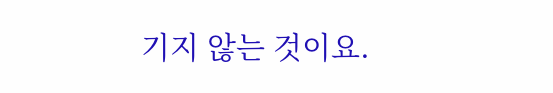기지 않는 것이요.